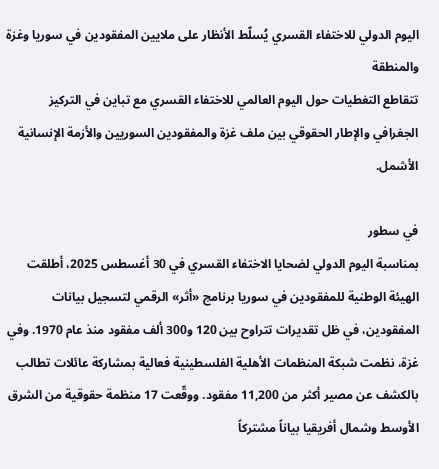اليوم الدولي للاختفاء القسري يُسلّط الأنظار على ملايين المفقودين في سوريا وغزة والمنطقة
تتقاطع التغطيات حول اليوم العالمي للاختفاء القسري مع تباين في التركيز الجغرافي والإطار الحقوقي بين ملف غزة والمفقودين السوريين والأزمة الإنسانية الأشمل.

في سطور
بمناسبة اليوم الدولي لضحايا الاختفاء القسري في 30 أغسطس 2025، أطلقت الهيئة الوطنية للمفقودين في سوريا برنامج «أثر» الرقمي لتسجيل بيانات المفقودين، في ظل تقديرات تتراوح بين 120 و300 ألف مفقود منذ عام 1970. وفي غزة، نظمت شبكة المنظمات الأهلية الفلسطينية فعالية بمشاركة عائلات تطالب بالكشف عن مصير أكثر من 11,200 مفقود. ووقّعت 17 منظمة حقوقية من الشرق الأوسط وشمال أفريقيا بياناً مشتركاً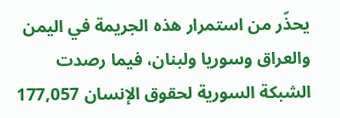يحذّر من استمرار هذه الجريمة في اليمن والعراق وسوريا ولبنان، فيما رصدت الشبكة السورية لحقوق الإنسان 177,057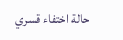حالة اختفاء قسري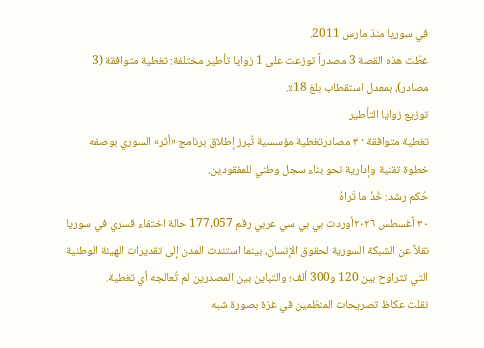في سوريا منذ مارس 2011.
غطّت هذه القصة 3 مصدراً توزعت على 1 زوايا تأطير مختلفة: تغطية متوافقة (3 مصادر)، بمعدل استقطاب بلغ 18٪.
توزيع زوايا التأطير
تغطية متوافقة · ٣ مصادرتغطية مؤسسية تُبرز إطلاق برنامج «أثر» السوري بوصفه خطوة تقنية وإدارية نحو بناء سجل وطني للمفقودين.
حُكم رشد: خُذْ ما تَراهُ
٣٠ أغسطس ٢٠٢٦أوردت بي بي سي عربي رقم 177,057 حالة اختفاء قسري في سوريا نقلاً عن الشبكة السورية لحقوق الإنسان، بينما استندت المدن إلى تقديرات الهيئة الوطنية التي تتراوح بين 120 و300 ألف؛ والتباين بين المصدرين لم تُعالجه أي تغطية.
نقلت عكاظ تصريحات المنظمين في غزة بصورة شبه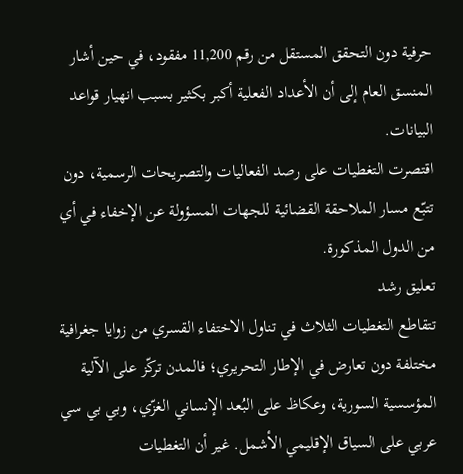حرفية دون التحقق المستقل من رقم 11,200 مفقود، في حين أشار المنسق العام إلى أن الأعداد الفعلية أكبر بكثير بسبب انهيار قواعد البيانات.
اقتصرت التغطيات على رصد الفعاليات والتصريحات الرسمية، دون تتبّع مسار الملاحقة القضائية للجهات المسؤولة عن الإخفاء في أي من الدول المذكورة.
تعليق رشد
تتقاطع التغطيات الثلاث في تناول الاختفاء القسري من زوايا جغرافية مختلفة دون تعارض في الإطار التحريري؛ فالمدن تركّز على الآلية المؤسسية السورية، وعكاظ على البُعد الإنساني الغزّي، وبي بي سي عربي على السياق الإقليمي الأشمل. غير أن التغطيات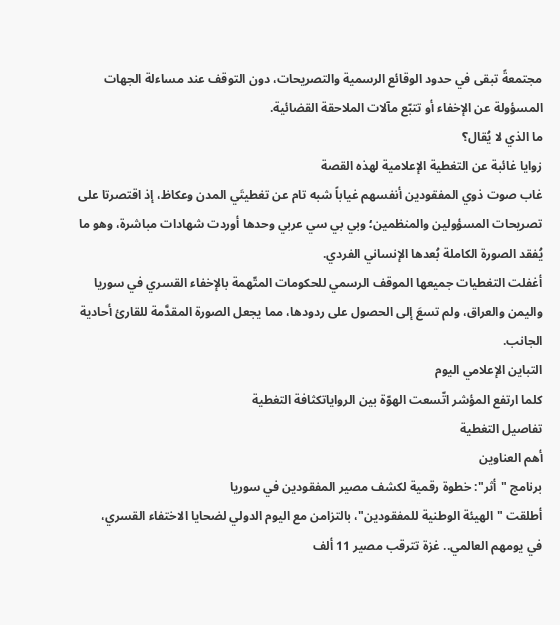مجتمعةً تبقى في حدود الوقائع الرسمية والتصريحات، دون التوقف عند مساءلة الجهات المسؤولة عن الإخفاء أو تتبّع مآلات الملاحقة القضائية.
ما الذي لا يُقال؟
زوايا غائبة عن التغطية الإعلامية لهذه القصة
غاب صوت ذوي المفقودين أنفسهم غياباً شبه تام عن تغطيتَي المدن وعكاظ، إذ اقتصرتا على تصريحات المسؤولين والمنظمين؛ وبي بي سي عربي وحدها أوردت شهادات مباشرة، وهو ما يُفقد الصورة الكاملة بُعدها الإنساني الفردي.
أغفلت التغطيات جميعها الموقف الرسمي للحكومات المتّهمة بالإخفاء القسري في سوريا واليمن والعراق، ولم تسعَ إلى الحصول على ردودها، مما يجعل الصورة المقدَّمة للقارئ أحادية الجانب.
التباين الإعلامي اليوم
كلما ارتفع المؤشر اتّسعت الهوّة بين الرواياتكثافة التغطية
تفاصيل التغطية
أهم العناوين
برنامج "أثر": خطوة رقمية لكشف مصير المفقودين في سوريا
أطلقت "الهيئة الوطنية للمفقودين"، بالتزامن مع اليوم الدولي لضحايا الاختفاء القسري،
في يومهم العالمي.. غزة تترقب مصير 11 ألف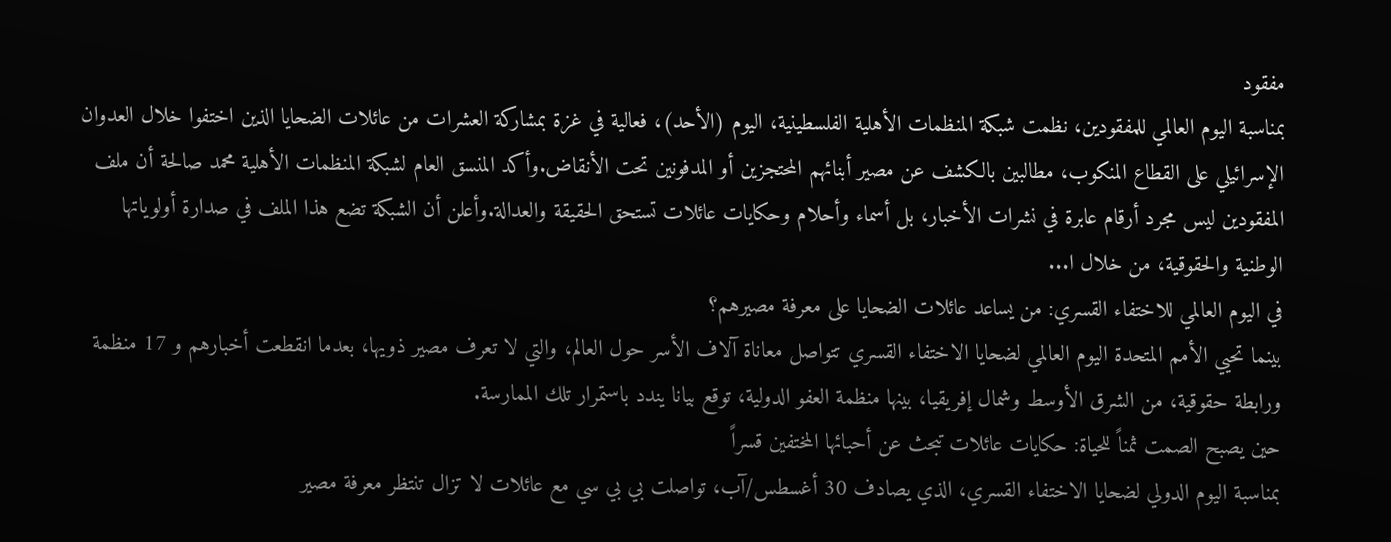مفقود
بمناسبة اليوم العالمي للمفقودين، نظمت شبكة المنظمات الأهلية الفلسطينية، اليوم (الأحد)، فعالية في غزة بمشاركة العشرات من عائلات الضحايا الذين اختفوا خلال العدوان الإسرائيلي على القطاع المنكوب، مطالبين بالكشف عن مصير أبنائهم المحتجزين أو المدفونين تحت الأنقاض.وأكد المنسق العام لشبكة المنظمات الأهلية محمد صالحة أن ملف المفقودين ليس مجرد أرقام عابرة في نشرات الأخبار، بل أسماء وأحلام وحكايات عائلات تستحق الحقيقة والعدالة.وأعلن أن الشبكة تضع هذا الملف في صدارة أولوياتها الوطنية والحقوقية، من خلال ا...
في اليوم العالمي للاختفاء القسري: من يساعد عائلات الضحايا على معرفة مصيرهم؟
بينما تحيي الأمم المتحدة اليوم العالمي لضحايا الاختفاء القسري تتواصل معاناة آلاف الأسر حول العالم، والتي لا تعرف مصير ذويها، بعدما انقطعت أخبارهم و 17 منظمة ورابطة حقوقية، من الشرق الأوسط وشمال إفريقيا، بينها منظمة العفو الدولية، توقع بيانا يندد باستمرار تلك الممارسة.
حين يصبح الصمت ثمناً للحياة: حكايات عائلات تبحث عن أحبائها المختفين قسراً
بمناسبة اليوم الدولي لضحايا الاختفاء القسري، الذي يصادف 30 أغسطس/آب، تواصلت بي بي سي مع عائلات لا تزال تنتظر معرفة مصير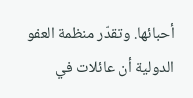أحبائها. وتقدّر منظمة العفو الدولية أن عائلات في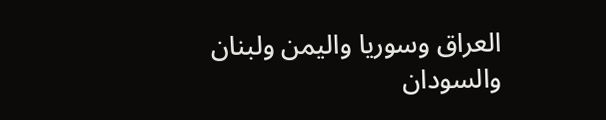العراق وسوريا واليمن ولبنان والسودان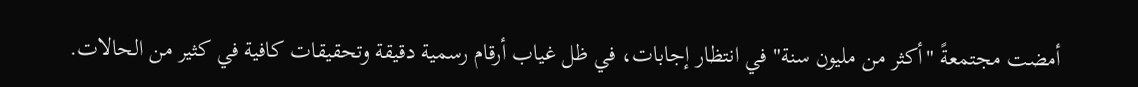أمضت مجتمعةً "أكثر من مليون سنة" في انتظار إجابات، في ظل غياب أرقام رسمية دقيقة وتحقيقات كافية في كثير من الحالات.